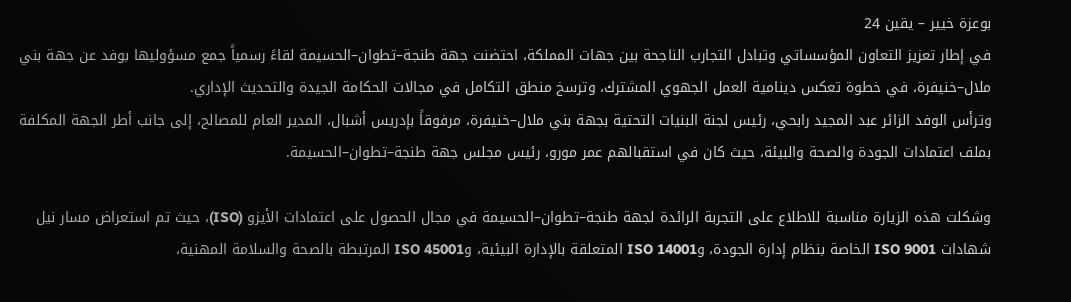بوعزة خيير – يقين 24
في إطار تعزيز التعاون المؤسساتي وتبادل التجارب الناجحة بين جهات المملكة، احتضنت جهة طنجة–تطوان–الحسيمة لقاءً رسمياً جمع مسؤوليها بوفد عن جهة بني ملال–خنيفرة، في خطوة تعكس دينامية العمل الجهوي المشترك، وترسخ منطق التكامل في مجالات الحكامة الجيدة والتحديث الإداري.
وترأس الوفد الزائر عبد المجيد رابحي، رئيس لجنة البنيات التحتية بجهة بني ملال–خنيفرة، مرفوقاً بإدريس أشبال، المدير العام للمصالح، إلى جانب أطر الجهة المكلفة بملف اعتمادات الجودة والصحة والبيئة، حيث كان في استقبالهم عمر مورو، رئيس مجلس جهة طنجة–تطوان–الحسيمة.

وشكلت هذه الزيارة مناسبة للاطلاع على التجربة الرائدة لجهة طنجة–تطوان–الحسيمة في مجال الحصول على اعتمادات الأيزو (ISO)، حيث تم استعراض مسار نيل شهادات ISO 9001 الخاصة بنظام إدارة الجودة، وISO 14001 المتعلقة بالإدارة البيئية، وISO 45001 المرتبطة بالصحة والسلامة المهنية،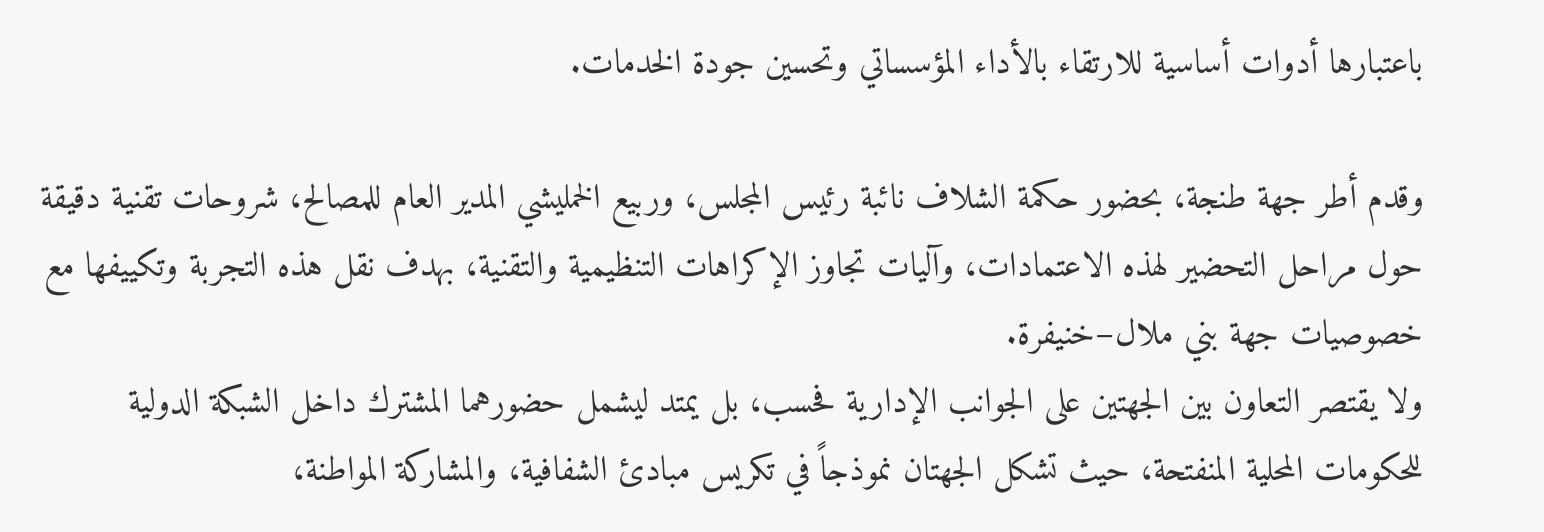باعتبارها أدوات أساسية للارتقاء بالأداء المؤسساتي وتحسين جودة الخدمات.

وقدم أطر جهة طنجة، بحضور حكمة الشلاف نائبة رئيس المجلس، وربيع الخمليشي المدير العام للمصالح، شروحات تقنية دقيقة حول مراحل التحضير لهذه الاعتمادات، وآليات تجاوز الإكراهات التنظيمية والتقنية، بهدف نقل هذه التجربة وتكييفها مع خصوصيات جهة بني ملال–خنيفرة.
ولا يقتصر التعاون بين الجهتين على الجوانب الإدارية فحسب، بل يمتد ليشمل حضورهما المشترك داخل الشبكة الدولية للحكومات المحلية المنفتحة، حيث تشكل الجهتان نموذجاً في تكريس مبادئ الشفافية، والمشاركة المواطنة،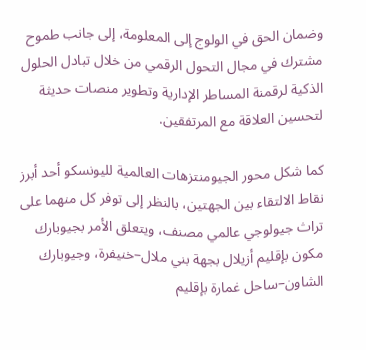وضمان الحق في الولوج إلى المعلومة، إلى جانب طموح مشترك في مجال التحول الرقمي من خلال تبادل الحلول الذكية لرقمنة المساطر الإدارية وتطوير منصات حديثة لتحسين العلاقة مع المرتفقين.

كما شكل محور الجيومنتزهات العالمية لليونسكو أحد أبرز نقاط الالتقاء بين الجهتين، بالنظر إلى توفر كل منهما على تراث جيولوجي عالمي مصنف، ويتعلق الأمر بجيوبارك مكون بإقليم أزيلال بجهة بني ملال–خنيفرة، وجيوبارك الشاون–ساحل غمارة بإقليم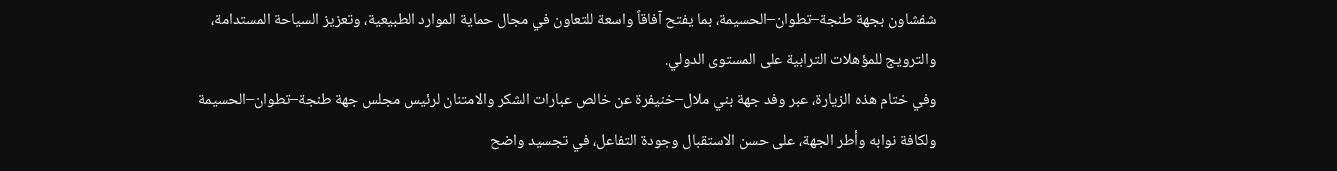شفشاون بجهة طنجة–تطوان–الحسيمة، بما يفتح آفاقاً واسعة للتعاون في مجال حماية الموارد الطبيعية، وتعزيز السياحة المستدامة، والترويج للمؤهلات الترابية على المستوى الدولي.
وفي ختام هذه الزيارة، عبر وفد جهة بني ملال–خنيفرة عن خالص عبارات الشكر والامتنان لرئيس مجلس جهة طنجة–تطوان–الحسيمة ولكافة نوابه وأطر الجهة، على حسن الاستقبال وجودة التفاعل، في تجسيد واضح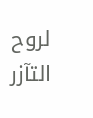لروح التآزر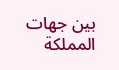بين جهات المملكة